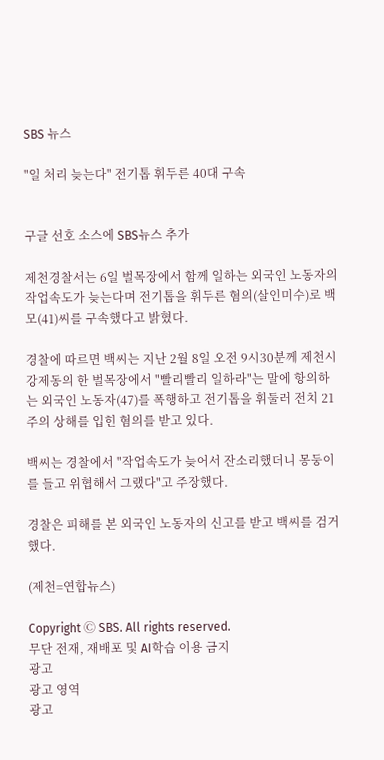SBS 뉴스

"일 처리 늦는다" 전기톱 휘두른 40대 구속


구글 선호 소스에 SBS뉴스 추가

제천경찰서는 6일 벌목장에서 함께 일하는 외국인 노동자의 작업속도가 늦는다며 전기톱을 휘두른 혐의(살인미수)로 백모(41)씨를 구속했다고 밝혔다.

경찰에 따르면 백씨는 지난 2월 8일 오전 9시30분께 제천시 강제동의 한 벌목장에서 "빨리빨리 일하라"는 말에 항의하는 외국인 노동자(47)를 폭행하고 전기톱을 휘둘러 전치 21주의 상해를 입힌 혐의를 받고 있다.

백씨는 경찰에서 "작업속도가 늦어서 잔소리했더니 몽둥이를 들고 위협해서 그랬다"고 주장했다.

경찰은 피해를 본 외국인 노동자의 신고를 받고 백씨를 검거했다.

(제천=연합뉴스)

Copyright Ⓒ SBS. All rights reserved.
무단 전재, 재배포 및 AI학습 이용 금지
광고
광고 영역
광고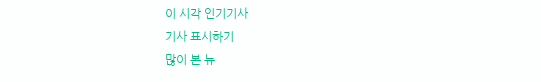이 시각 인기기사
기사 표시하기
많이 본 뉴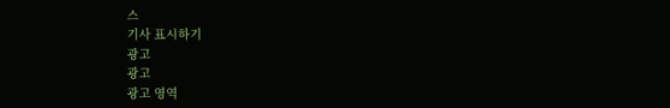스
기사 표시하기
광고
광고
광고 영역